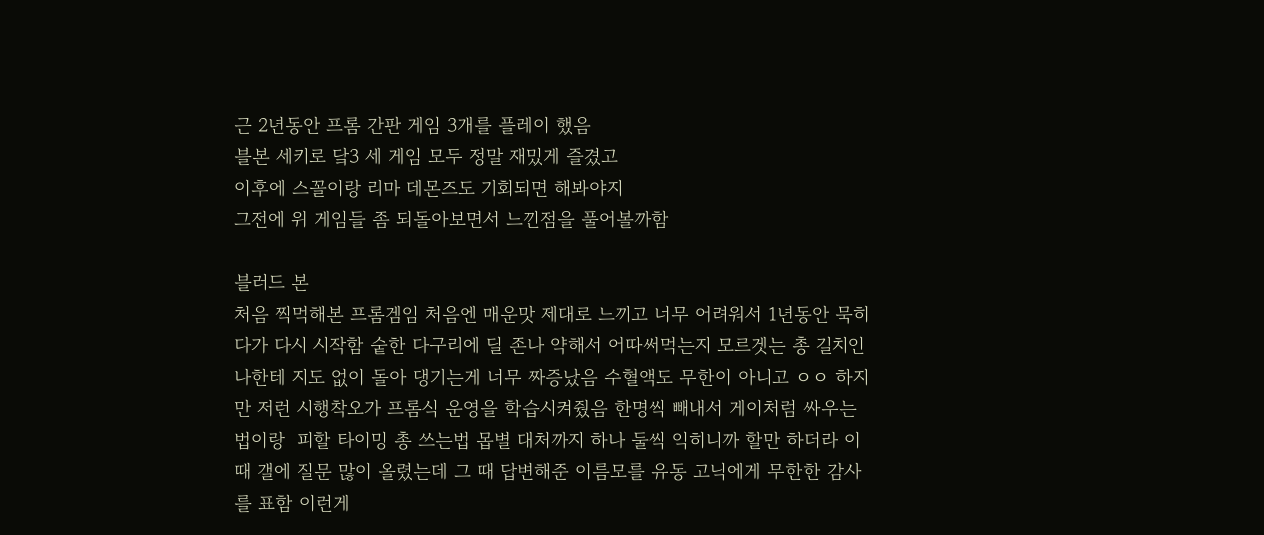근 2년동안 프롬 간판 게임 3개를 플레이 했음
블본 세키로 닼3 세 게임 모두 정말 재밌게 즐겼고
이후에 스꼴이랑 리마 데몬즈도 기회되면 해봐야지
그전에 위 게임들 좀 되돌아보면서 느낀점을 풀어볼까함

블러드 본
처음 찍먹해본 프롬겜임 처음엔 매운맛 제대로 느끼고 너무 어려워서 1년동안 묵히다가 다시 시작함 숱한 다구리에 딜 존나 약해서 어따써먹는지 모르겟는 총 길치인 나한테 지도 없이 돌아 댕기는게 너무 짜증났음 수혈액도 무한이 아니고 ㅇㅇ 하지만 저런 시행착오가 프롬식 운영을 학습시켜줬음 한명씩 빼내서 게이처럼 싸우는 법이랑  피할 타이밍 총 쓰는법 몹별 대처까지 하나 둘씩 익히니까 할만 하더라 이 때 갤에 질문 많이 올렸는데 그 때 답변해준 이름모를 유동 고닉에게 무한한 감사를 표함 이런게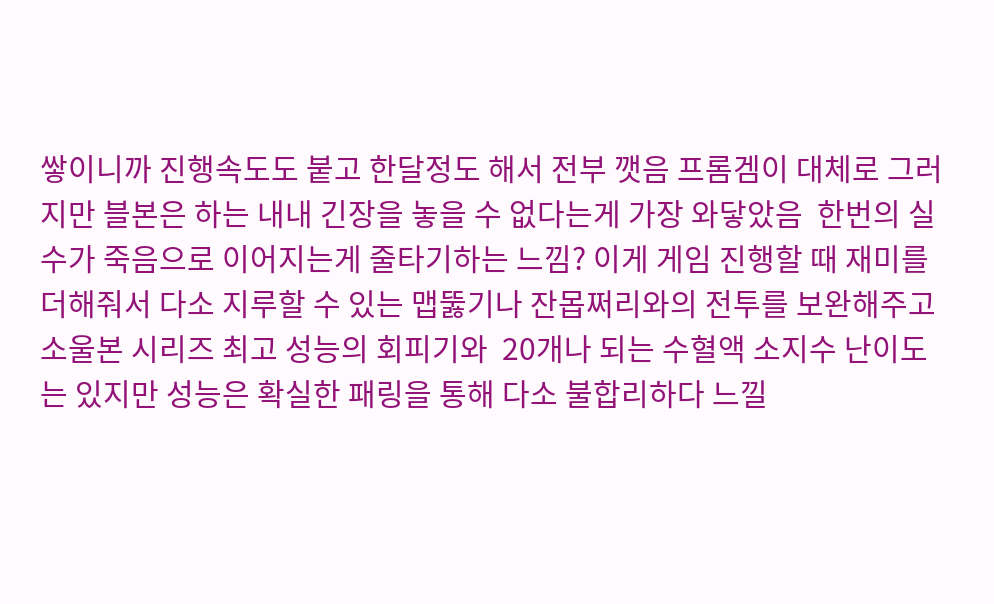쌓이니까 진행속도도 붙고 한달정도 해서 전부 깻음 프롬겜이 대체로 그러지만 블본은 하는 내내 긴장을 놓을 수 없다는게 가장 와닿았음  한번의 실수가 죽음으로 이어지는게 줄타기하는 느낌? 이게 게임 진행할 때 재미를 더해줘서 다소 지루할 수 있는 맵뚫기나 잔몹쩌리와의 전투를 보완해주고 소울본 시리즈 최고 성능의 회피기와  20개나 되는 수혈액 소지수 난이도는 있지만 성능은 확실한 패링을 통해 다소 불합리하다 느낄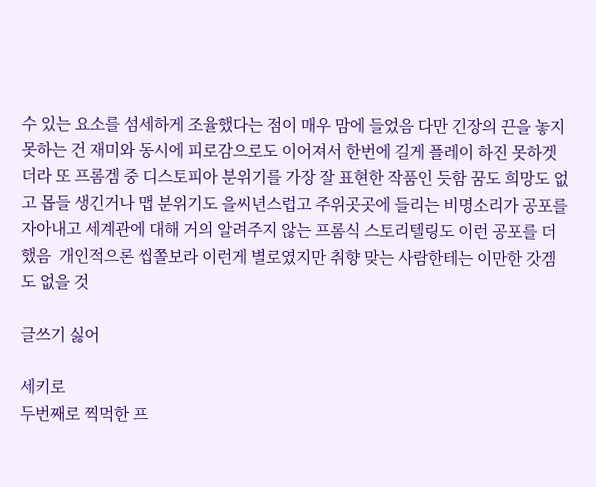수 있는 요소를 섬세하게 조율했다는 점이 매우 맘에 들었음 다만 긴장의 끈을 놓지 못하는 건 재미와 동시에 피로감으로도 이어져서 한번에 길게 플레이 하진 못하겟더라 또 프롬겜 중 디스토피아 분위기를 가장 잘 표현한 작품인 듯함 꿈도 희망도 없고 몹들 생긴거나 맵 분위기도 을씨년스럽고 주위곳곳에 들리는 비명소리가 공포를 자아내고 세계관에 대해 거의 알려주지 않는 프롬식 스토리텔링도 이런 공포를 더했음  개인적으론 씹쫄보라 이런게 별로였지만 취향 맞는 사람한테는 이만한 갓겜도 없을 것

글쓰기 싫어

세키로
두번째로 찍먹한 프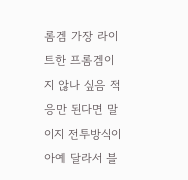롬겜 가장 라이트한 프롬겜이지 않나 싶음 적응만 된다면 말이지 전투방식이 아예 달라서 블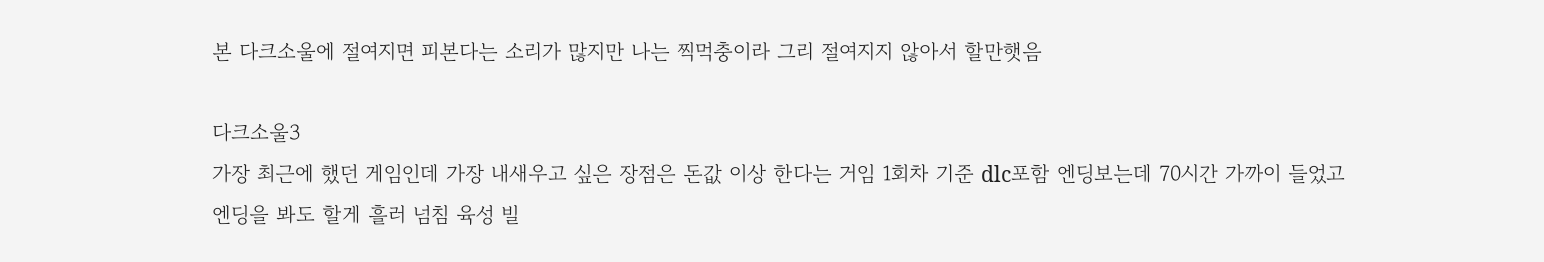본 다크소울에 절여지면 피본다는 소리가 많지만 나는 찍먹충이라 그리 절여지지 않아서 할만햇음

다크소울3
가장 최근에 했던 게임인데 가장 내새우고 싶은 장점은 돈값 이상 한다는 거임 1회차 기준 dlc포함 엔딩보는데 70시간 가까이 들었고 엔딩을 봐도 할게 흘러 넘침 육성 빌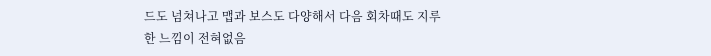드도 넘쳐나고 맵과 보스도 다양해서 다음 회차때도 지루한 느낌이 전혀없음